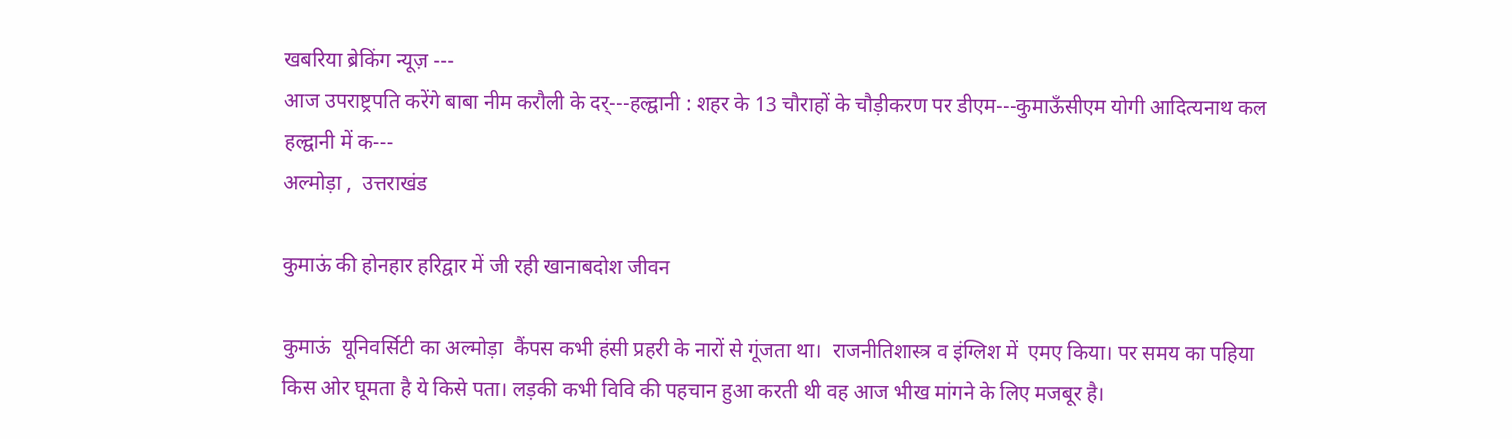खबरिया ब्रेकिंग न्यूज़ ---
आज उपराष्ट्रपति करेंगे बाबा नीम करौली के दर्---हल्द्वानी : शहर के 13 चौराहों के चौड़ीकरण पर डीएम---कुमाऊँसीएम योगी आदित्यनाथ कल हल्द्वानी में क---
अल्मोड़ा ,  उत्तराखंड

कुमाऊं की होनहार हरिद्वार में जी रही खानाबदोश जीवन

कुमाऊं  यूनिवर्सिटी का अल्मोड़ा  कैंपस कभी हंसी प्रहरी के नारों से गूंजता था।  राजनीतिशास्त्र व इंग्लिश में  एमए किया। पर समय का पहिया किस ओर घूमता है ये किसे पता। लड़की कभी विवि की पहचान हुआ करती थी वह आज भीख मांगने के लिए मजबूर है।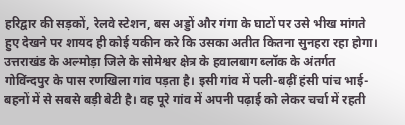हरिद्वार की सड़कों, रेलवे स्टेशन, बस अड्डों और गंगा के घाटों पर उसे भीख मांगते हुए देखने पर शायद ही कोई यकीन करे कि उसका अतीत कितना सुनहरा रहा होगा।
उत्तराखंड के अल्मोड़ा जिले के सोमेश्वर क्षेत्र के हवालबाग ब्लॉक के अंतर्गत गोविंन्दपुर के पास रणखिला गांव पड़ता है। इसी गांव में पली-बढ़ीं हंसी पांच भाई-बहनों में से सबसे बड़ी बेटी है। वह पूरे गांव में अपनी पढ़ाई को लेकर चर्चा में रहती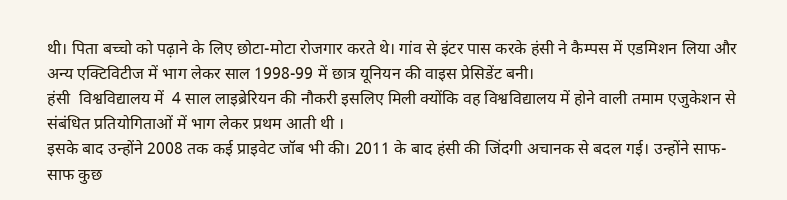थी। पिता बच्चो को पढ़ाने के लिए छोटा-मोटा रोजगार करते थे। गांव से इंटर पास करके हंसी ने कैम्पस में एडमिशन लिया और अन्य एक्टिविटीज में भाग लेकर साल 1998-99 में छात्र यूनियन की वाइस प्रेसिडेंट बनी।
हंसी  विश्वविद्यालय में  4 साल लाइब्रेरियन की नौकरी इसलिए मिली क्योंकि वह विश्वविद्यालय में होने वाली तमाम एजुकेशन से संबंधित प्रतियोगिताओं में भाग लेकर प्रथम आती थी ।
इसके बाद उन्होंने 2008 तक कई प्राइवेट जॉब भी की। 2011 के बाद हंसी की जिंदगी अचानक से बदल गई। उन्होंने साफ-साफ कुछ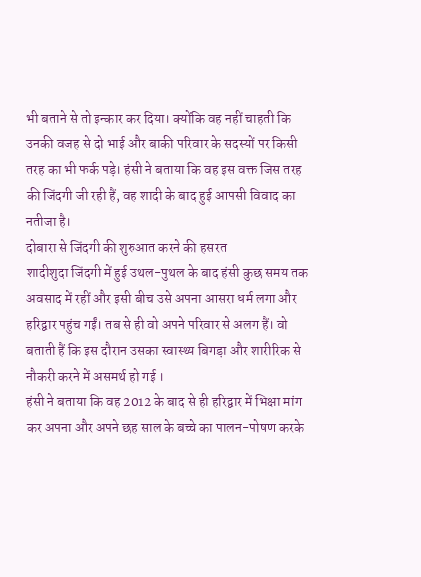भी बताने से तो इन्कार कर दिया। क्योंकि वह नहीं चाहती कि उनकी वजह से दो भाई और बाकी परिवार के सदस्यों पर किसी तरह का भी फर्क पड़े। हंसी ने बताया कि वह इस वक्त जिस तरह की जिंदगी जी रही हैं, वह शादी के बाद हुई आपसी विवाद का नतीजा है।
दोबारा से जिंदगी की शुरुआत करने की हसरत
शादीशुदा जिंदगी में हुई उथल-पुथल के बाद हंसी कुछ समय तक अवसाद में रहीं और इसी बीच उसे अपना आसरा धर्म लगा और हरिद्वार पहुंच गईं। तब से ही वो अपने परिवार से अलग हैं। वो बताती हैं कि इस दौरान उसका स्वास्थ्य बिगड़ा और शारीरिक से नौकरी करने में असमर्थ हो गई ।
हंसी ने बताया कि वह 2012 के बाद से ही हरिद्वार में भिक्षा मांग कर अपना और अपने छह साल के बच्चे का पालन-पोषण करके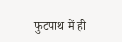फुटपाथ में ही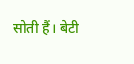सोती हैं। बेटी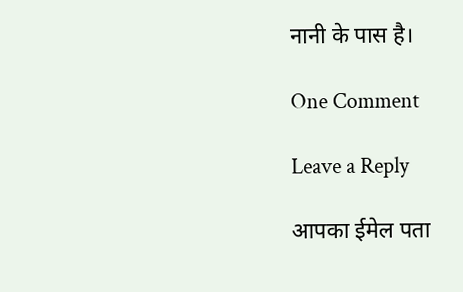नानी के पास है।

One Comment

Leave a Reply

आपका ईमेल पता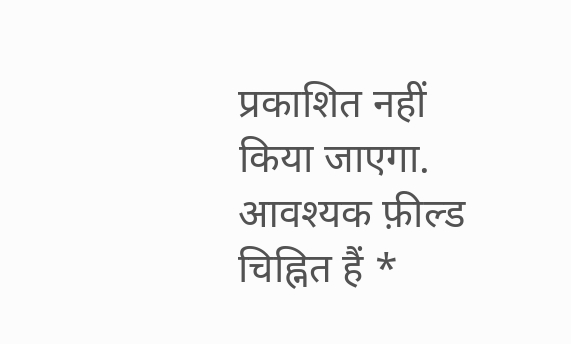प्रकाशित नहीं किया जाएगा. आवश्यक फ़ील्ड चिह्नित हैं *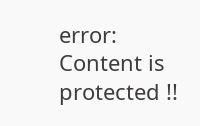error: Content is protected !!